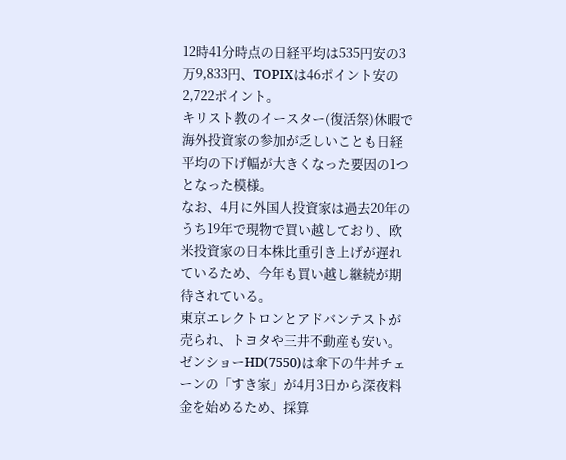12時41分時点の日経平均は535円安の3万9,833円、TOPIXは46ポイント安の2,722ポイント。
キリスト教のイースター(復活祭)休暇で海外投資家の参加が乏しいことも日経平均の下げ幅が大きくなった要因の1つとなった模様。
なお、4月に外国人投資家は過去20年のうち19年で現物で買い越しており、欧米投資家の日本株比重引き上げが遅れているため、今年も買い越し継続が期待されている。
東京エレクトロンとアドバンテストが売られ、トヨタや三井不動産も安い。
ゼンショーHD(7550)は傘下の牛丼チェーンの「すき家」が4月3日から深夜料金を始めるため、採算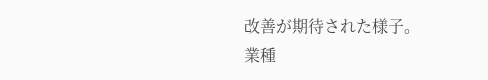改善が期待された様子。
業種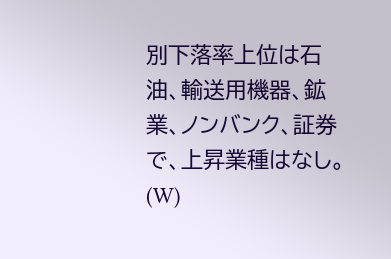別下落率上位は石油、輸送用機器、鉱業、ノンバンク、証券で、上昇業種はなし。(W)